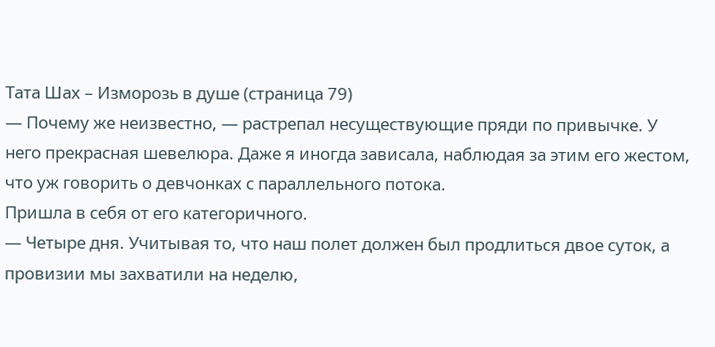Тата Шах – Изморозь в душе (страница 79)
— Почему же неизвестно, — растрепал несуществующие пряди по привычке. У него прекрасная шевелюра. Даже я иногда зависала, наблюдая за этим его жестом, что уж говорить о девчонках с параллельного потока.
Пришла в себя от его категоричного.
— Четыре дня. Учитывая то, что наш полет должен был продлиться двое суток, а провизии мы захватили на неделю,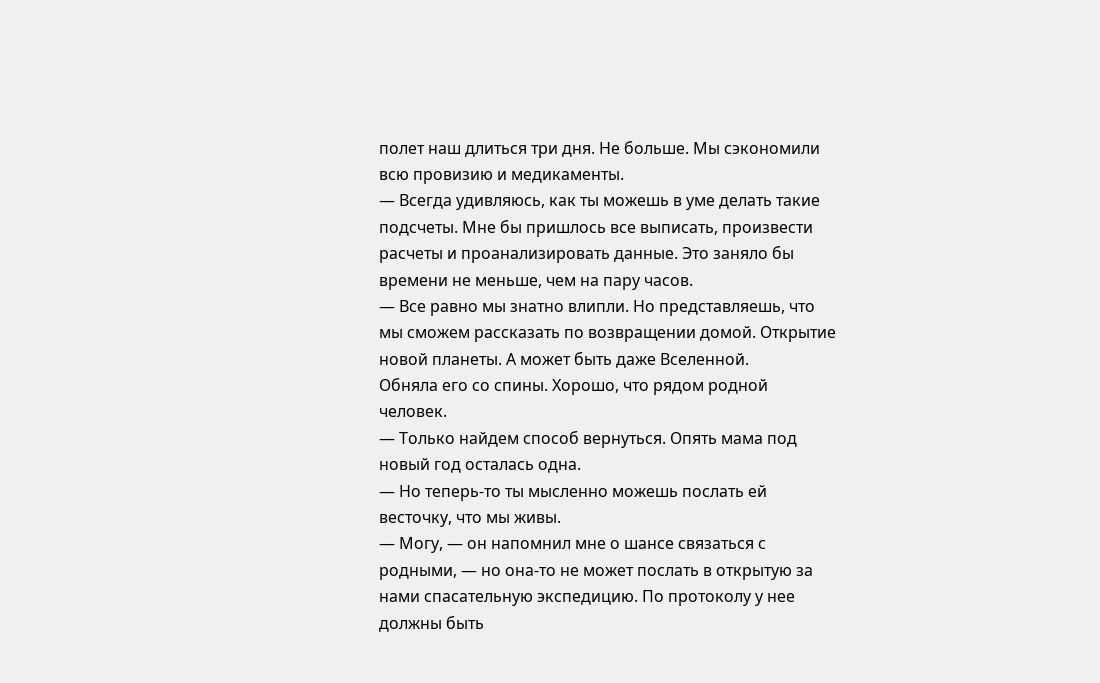полет наш длиться три дня. Не больше. Мы сэкономили всю провизию и медикаменты.
— Всегда удивляюсь, как ты можешь в уме делать такие подсчеты. Мне бы пришлось все выписать, произвести расчеты и проанализировать данные. Это заняло бы времени не меньше, чем на пару часов.
— Все равно мы знатно влипли. Но представляешь, что мы сможем рассказать по возвращении домой. Открытие новой планеты. А может быть даже Вселенной.
Обняла его со спины. Хорошо, что рядом родной человек.
— Только найдем способ вернуться. Опять мама под новый год осталась одна.
— Но теперь-то ты мысленно можешь послать ей весточку, что мы живы.
— Могу, — он напомнил мне о шансе связаться с родными, — но она-то не может послать в открытую за нами спасательную экспедицию. По протоколу у нее должны быть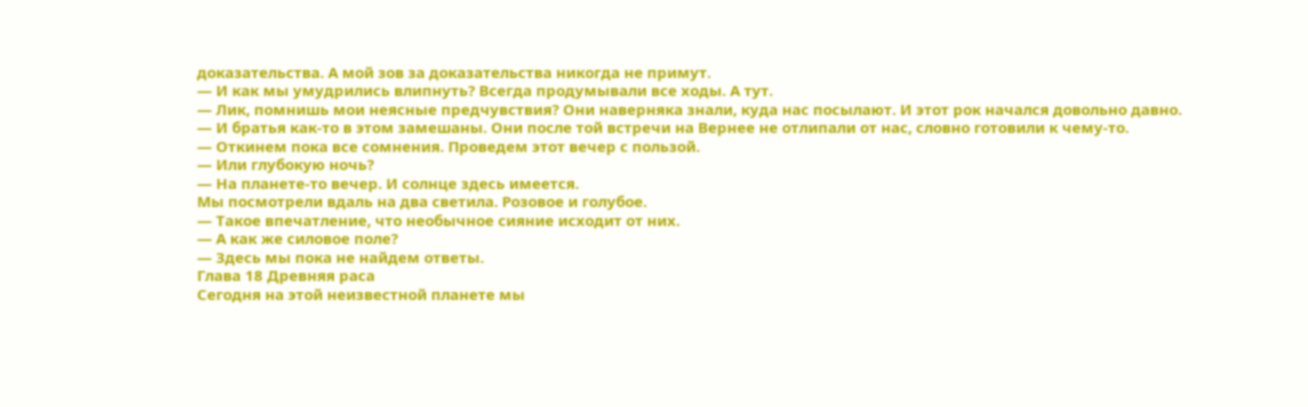доказательства. А мой зов за доказательства никогда не примут.
— И как мы умудрились влипнуть? Всегда продумывали все ходы. А тут.
— Лик, помнишь мои неясные предчувствия? Они наверняка знали, куда нас посылают. И этот рок начался довольно давно.
— И братья как-то в этом замешаны. Они после той встречи на Вернее не отлипали от нас, словно готовили к чему-то.
— Откинем пока все сомнения. Проведем этот вечер с пользой.
— Или глубокую ночь?
— На планете-то вечер. И солнце здесь имеется.
Мы посмотрели вдаль на два светила. Розовое и голубое.
— Такое впечатление, что необычное сияние исходит от них.
— А как же силовое поле?
— Здесь мы пока не найдем ответы.
Глава 18 Древняя раса
Сегодня на этой неизвестной планете мы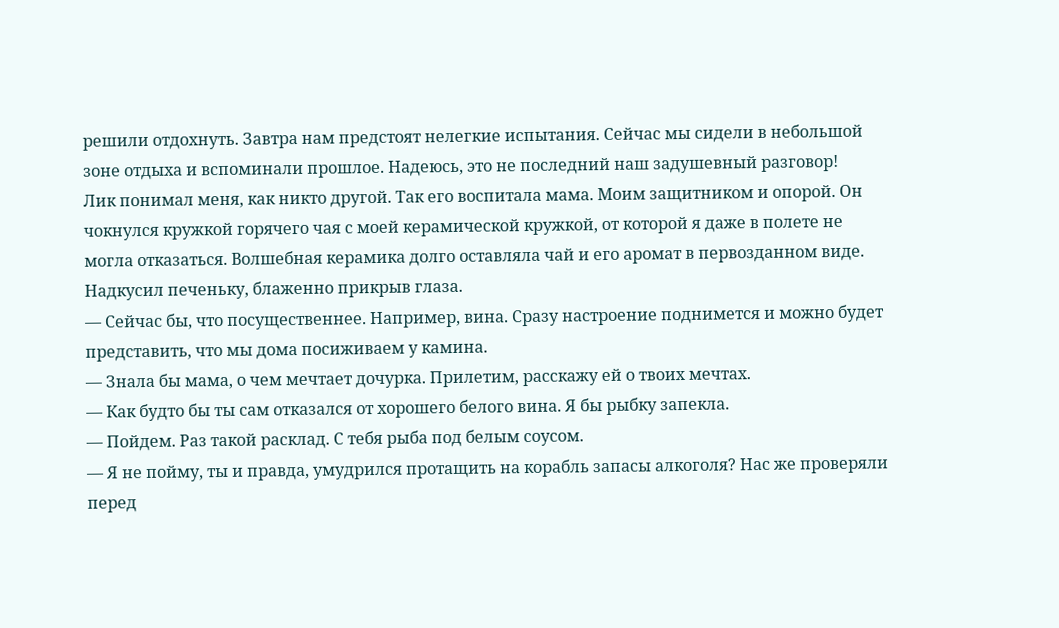решили отдохнуть. Завтра нам предстоят нелегкие испытания. Сейчас мы сидели в небольшой зоне отдыха и вспоминали прошлое. Надеюсь, это не последний наш задушевный разговор!
Лик понимал меня, как никто другой. Так его воспитала мама. Моим защитником и опорой. Он чокнулся кружкой горячего чая с моей керамической кружкой, от которой я даже в полете не могла отказаться. Волшебная керамика долго оставляла чай и его аромат в первозданном виде. Надкусил печеньку, блаженно прикрыв глаза.
— Сейчас бы, что посущественнее. Например, вина. Сразу настроение поднимется и можно будет представить, что мы дома посиживаем у камина.
— Знала бы мама, о чем мечтает дочурка. Прилетим, расскажу ей о твоих мечтах.
— Как будто бы ты сам отказался от хорошего белого вина. Я бы рыбку запекла.
— Пойдем. Раз такой расклад. С тебя рыба под белым соусом.
— Я не пойму, ты и правда, умудрился протащить на корабль запасы алкоголя? Нас же проверяли перед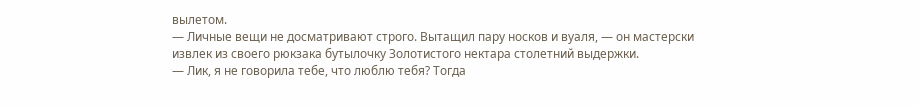вылетом.
— Личные вещи не досматривают строго. Вытащил пару носков и вуаля, — он мастерски извлек из своего рюкзака бутылочку Золотистого нектара столетний выдержки.
— Лик, я не говорила тебе, что люблю тебя? Тогда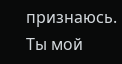признаюсь. Ты мой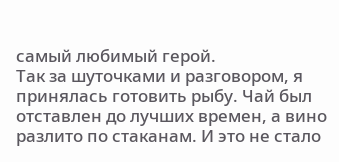самый любимый герой.
Так за шуточками и разговором, я принялась готовить рыбу. Чай был отставлен до лучших времен, а вино разлито по стаканам. И это не стало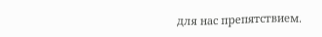для нас препятствием.